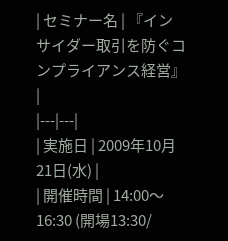| セミナー名 | 『インサイダー取引を防ぐコンプライアンス経営』 |
|---|---|
| 実施日 | 2009年10月21日(水) |
| 開催時間 | 14:00〜16:30 (開場13:30/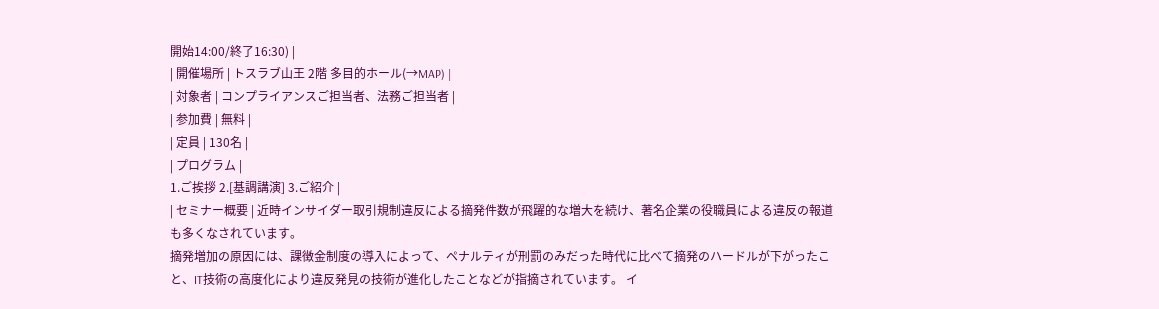開始14:00/終了16:30) |
| 開催場所 | トスラブ山王 2階 多目的ホール(→MAP) |
| 対象者 | コンプライアンスご担当者、法務ご担当者 |
| 参加費 | 無料 |
| 定員 | 130名 |
| プログラム |
1.ご挨拶 2.[基調講演] 3.ご紹介 |
| セミナー概要 | 近時インサイダー取引規制違反による摘発件数が飛躍的な増大を続け、著名企業の役職員による違反の報道も多くなされています。
摘発増加の原因には、課徴金制度の導入によって、ペナルティが刑罰のみだった時代に比べて摘発のハードルが下がったこと、IT技術の高度化により違反発見の技術が進化したことなどが指摘されています。 イ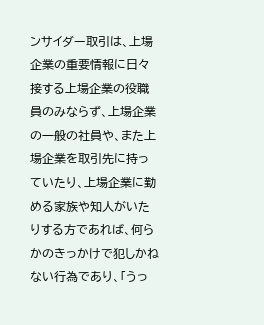ンサイダー取引は、上場企業の重要情報に日々接する上場企業の役職員のみならず、上場企業の一般の社員や、また上場企業を取引先に持っていたり、上場企業に勤める家族や知人がいたりする方であれば、何らかのきっかけで犯しかねない行為であり、「うっ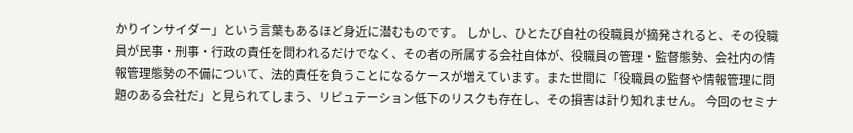かりインサイダー」という言葉もあるほど身近に潜むものです。 しかし、ひとたび自社の役職員が摘発されると、その役職員が民事・刑事・行政の責任を問われるだけでなく、その者の所属する会社自体が、役職員の管理・監督態勢、会社内の情報管理態勢の不備について、法的責任を負うことになるケースが増えています。また世間に「役職員の監督や情報管理に問題のある会社だ」と見られてしまう、リピュテーション低下のリスクも存在し、その損害は計り知れません。 今回のセミナ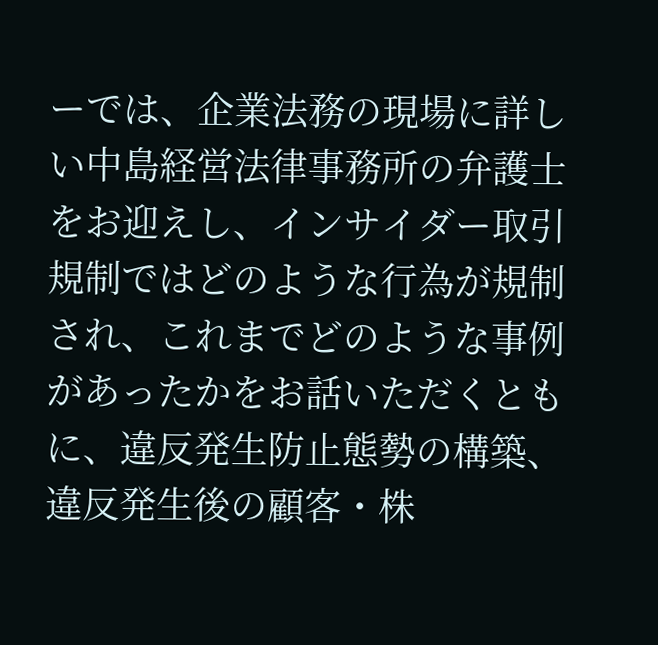ーでは、企業法務の現場に詳しい中島経営法律事務所の弁護士をお迎えし、インサイダー取引規制ではどのような行為が規制され、これまでどのような事例があったかをお話いただくともに、違反発生防止態勢の構築、違反発生後の顧客・株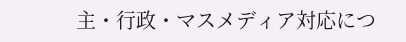主・行政・マスメディア対応につ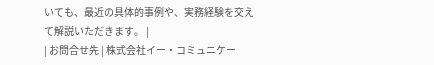いても、最近の具体的事例や、実務経験を交えて解説いただきます。 |
| お問合せ先 | 株式会社イー・コミュニケー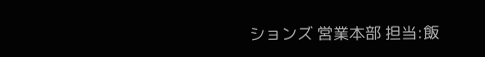ションズ 営業本部 担当:飯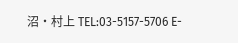沼・村上 TEL:03-5157-5706 E-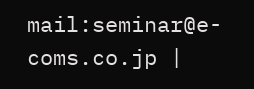mail:seminar@e-coms.co.jp |